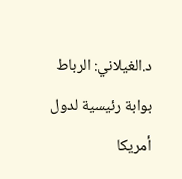د.الغيلاني: الرباط بوابة رئيسية لدول أمريكا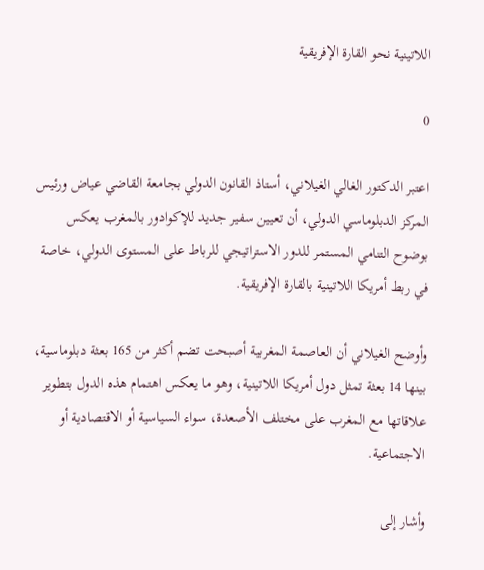اللاتينية نحو القارة الإفريقية

0

اعتبر الدكتور الغالي الغيلاني، أستاذ القانون الدولي بجامعة القاضي عياض ورئيس المركز الدبلوماسي الدولي، أن تعيين سفير جديد للإكوادور بالمغرب يعكس بوضوح التنامي المستمر للدور الاستراتيجي للرباط على المستوى الدولي، خاصة في ربط أمريكا اللاتينية بالقارة الإفريقية.

وأوضح الغيلاني أن العاصمة المغربية أصبحت تضم أكثر من 165 بعثة دبلوماسية، بينها 14 بعثة تمثل دول أمريكا اللاتينية، وهو ما يعكس اهتمام هذه الدول بتطوير علاقاتها مع المغرب على مختلف الأصعدة، سواء السياسية أو الاقتصادية أو الاجتماعية.

وأشار إلى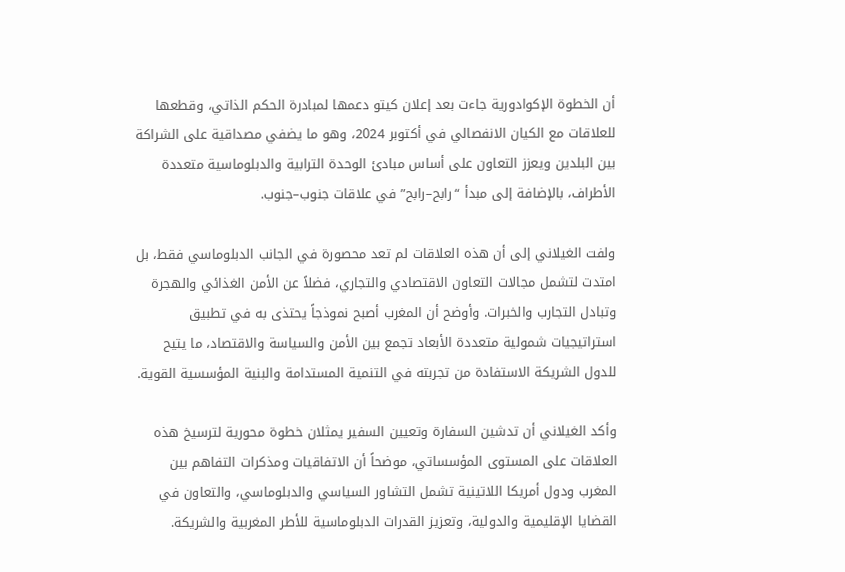أن الخطوة الإكوادورية جاءت بعد إعلان كيتو دعمها لمبادرة الحكم الذاتي، وقطعها للعلاقات مع الكيان الانفصالي في أكتوبر 2024، وهو ما يضفي مصداقية على الشراكة بين البلدين ويعزز التعاون على أساس مبادئ الوحدة الترابية والدبلوماسية متعددة الأطراف، بالإضافة إلى مبدأ “رابح–رابح” في علاقات جنوب–جنوب.

ولفت الغيلاني إلى أن هذه العلاقات لم تعد محصورة في الجانب الدبلوماسي فقط، بل امتدت لتشمل مجالات التعاون الاقتصادي والتجاري، فضلاً عن الأمن الغذائي والهجرة وتبادل التجارب والخبرات. وأوضح أن المغرب أصبح نموذجاً يحتذى به في تطبيق استراتيجيات شمولية متعددة الأبعاد تجمع بين الأمن والسياسة والاقتصاد، ما يتيح للدول الشريكة الاستفادة من تجربته في التنمية المستدامة والبنية المؤسسية القوية.

وأكد الغيلاني أن تدشين السفارة وتعيين السفير يمثلان خطوة محورية لترسيخ هذه العلاقات على المستوى المؤسساتي، موضحاً أن الاتفاقيات ومذكرات التفاهم بين المغرب ودول أمريكا اللاتينية تشمل التشاور السياسي والدبلوماسي، والتعاون في القضايا الإقليمية والدولية، وتعزيز القدرات الدبلوماسية للأطر المغربية والشريكة.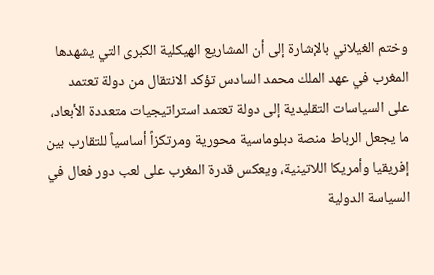وختم الغيلاني بالإشارة إلى أن المشاريع الهيكلية الكبرى التي يشهدها المغرب في عهد الملك محمد السادس تؤكد الانتقال من دولة تعتمد على السياسات التقليدية إلى دولة تعتمد استراتيجيات متعددة الأبعاد، ما يجعل الرباط منصة دبلوماسية محورية ومرتكزاً أساسياً للتقارب بين إفريقيا وأمريكا اللاتينية، ويعكس قدرة المغرب على لعب دور فعال في السياسة الدولية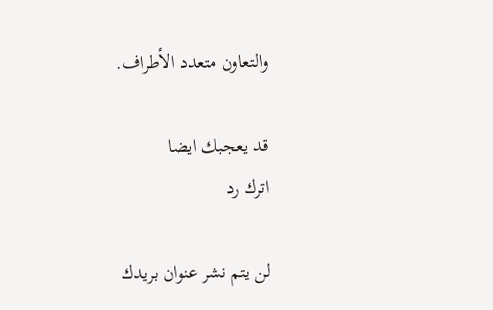والتعاون متعدد الأطراف.

قد يعجبك ايضا
اترك رد

لن يتم نشر عنوان بريدك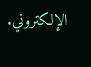الإلكتروني.